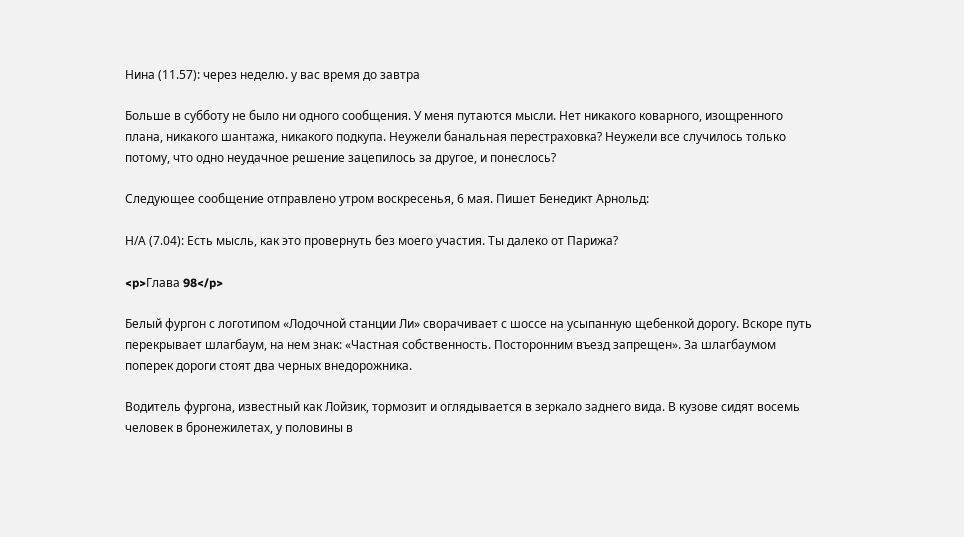Нина (11.57): через неделю. у вас время до завтра

Больше в субботу не было ни одного сообщения. У меня путаются мысли. Нет никакого коварного, изощренного плана, никакого шантажа, никакого подкупа. Неужели банальная перестраховка? Неужели все случилось только потому, что одно неудачное решение зацепилось за другое, и понеслось?

Следующее сообщение отправлено утром воскресенья, 6 мая. Пишет Бенедикт Арнольд:

Н/А (7.04): Есть мысль, как это провернуть без моего участия. Ты далеко от Парижа?

<p>Глава 98</p>

Белый фургон с логотипом «Лодочной станции Ли» сворачивает с шоссе на усыпанную щебенкой дорогу. Вскоре путь перекрывает шлагбаум, на нем знак: «Частная собственность. Посторонним въезд запрещен». За шлагбаумом поперек дороги стоят два черных внедорожника.

Водитель фургона, известный как Лойзик, тормозит и оглядывается в зеркало заднего вида. В кузове сидят восемь человек в бронежилетах, у половины в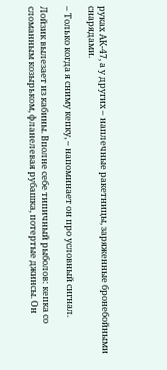руках АК-47, а у других – наплечные ракетницы, заряженные бронебойными снарядами.

– Только когда я сниму кепку, – напоминает он про условный сигнал.

Лойзик вылезает из кабины. Вполне себе типичный рыболов: кепка со сломанным козырьком, фланелевая рубашка, потертые джинсы. Он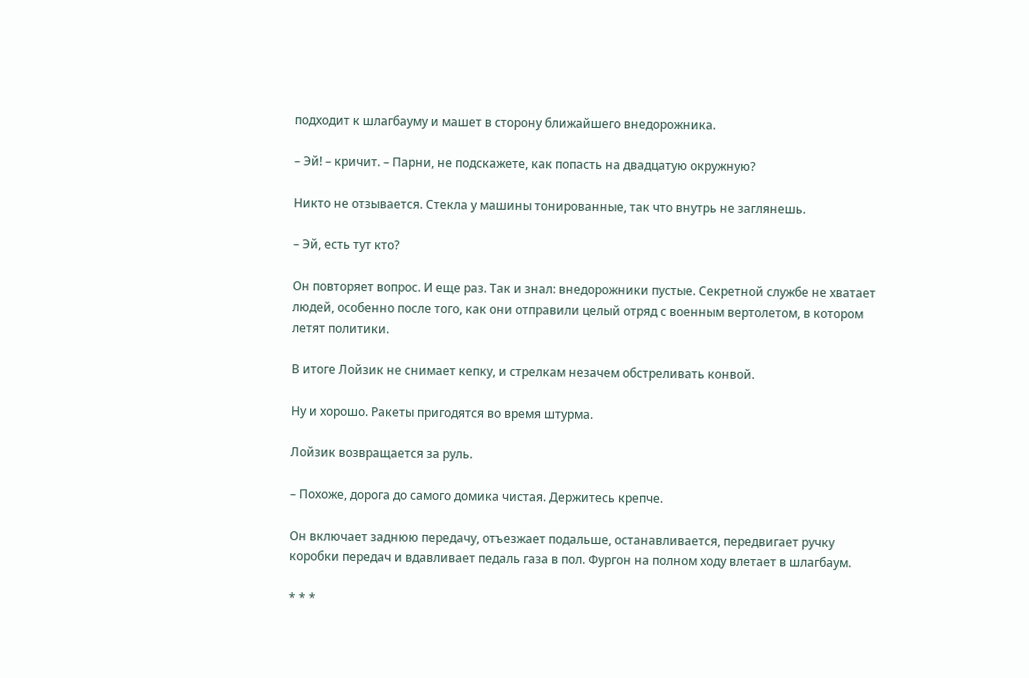подходит к шлагбауму и машет в сторону ближайшего внедорожника.

– Эй! – кричит. – Парни, не подскажете, как попасть на двадцатую окружную?

Никто не отзывается. Стекла у машины тонированные, так что внутрь не заглянешь.

– Эй, есть тут кто?

Он повторяет вопрос. И еще раз. Так и знал: внедорожники пустые. Секретной службе не хватает людей, особенно после того, как они отправили целый отряд с военным вертолетом, в котором летят политики.

В итоге Лойзик не снимает кепку, и стрелкам незачем обстреливать конвой.

Ну и хорошо. Ракеты пригодятся во время штурма.

Лойзик возвращается за руль.

– Похоже, дорога до самого домика чистая. Держитесь крепче.

Он включает заднюю передачу, отъезжает подальше, останавливается, передвигает ручку коробки передач и вдавливает педаль газа в пол. Фургон на полном ходу влетает в шлагбаум.

* * *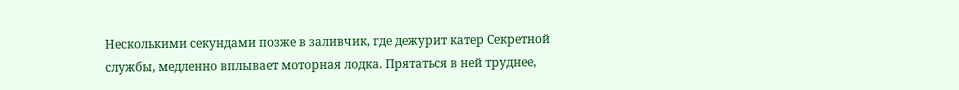Несколькими секундами позже в заливчик, где дежурит катер Секретной службы, медленно вплывает моторная лодка. Прятаться в ней труднее,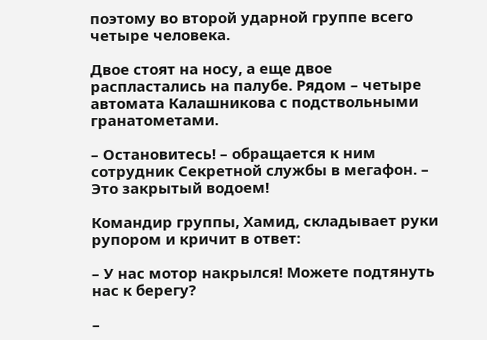поэтому во второй ударной группе всего четыре человека.

Двое стоят на носу, а еще двое распластались на палубе. Рядом – четыре автомата Калашникова с подствольными гранатометами.

– Остановитесь! – обращается к ним сотрудник Секретной службы в мегафон. – Это закрытый водоем!

Командир группы, Хамид, складывает руки рупором и кричит в ответ:

– У нас мотор накрылся! Можете подтянуть нас к берегу?

–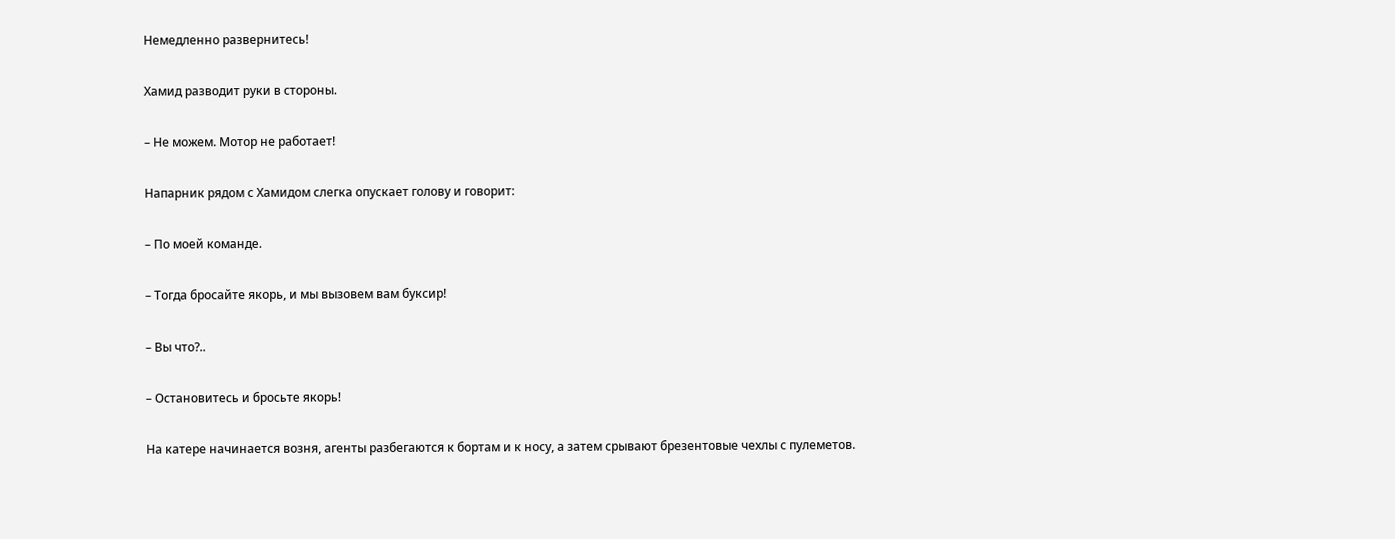Немедленно развернитесь!

Хамид разводит руки в стороны.

– Не можем. Мотор не работает!

Напарник рядом с Хамидом слегка опускает голову и говорит:

– По моей команде.

– Тогда бросайте якорь, и мы вызовем вам буксир!

– Вы что?..

– Остановитесь и бросьте якорь!

На катере начинается возня, агенты разбегаются к бортам и к носу, а затем срывают брезентовые чехлы с пулеметов.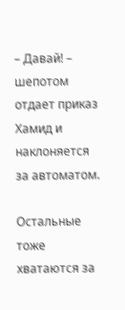– Давай! – шепотом отдает приказ Хамид и наклоняется за автоматом.

Остальные тоже хватаются за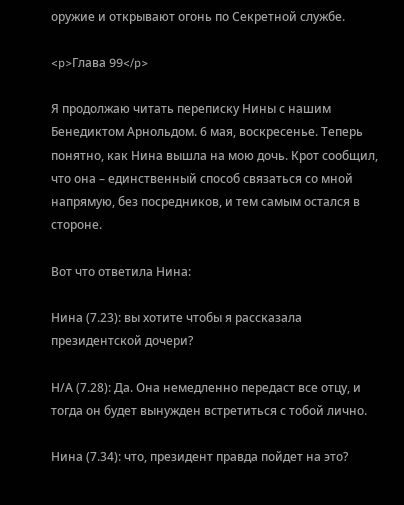оружие и открывают огонь по Секретной службе.

<p>Глава 99</p>

Я продолжаю читать переписку Нины с нашим Бенедиктом Арнольдом. 6 мая, воскресенье. Теперь понятно, как Нина вышла на мою дочь. Крот сообщил, что она – единственный способ связаться со мной напрямую, без посредников, и тем самым остался в стороне.

Вот что ответила Нина:

Нина (7.23): вы хотите чтобы я рассказала президентской дочери?

Н/А (7.28): Да. Она немедленно передаст все отцу, и тогда он будет вынужден встретиться с тобой лично.

Нина (7.34): что, президент правда пойдет на это?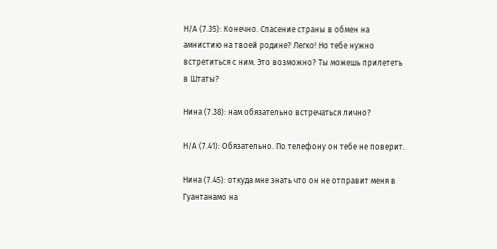Н/А (7.35): Конечно. Спасение страны в обмен на амнистию на твоей родине? Легко! Но тебе нужно встретиться с ним. Это возможно? Ты можешь прилететь в Штаты?

Нина (7.38): нам обязательно встречаться лично?

Н/А (7.41): Обязательно. По телефону он тебе не поверит.

Нина (7.45): откуда мне знать что он не отправит меня в Гуантанамо на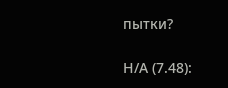пытки?

Н/А (7.48):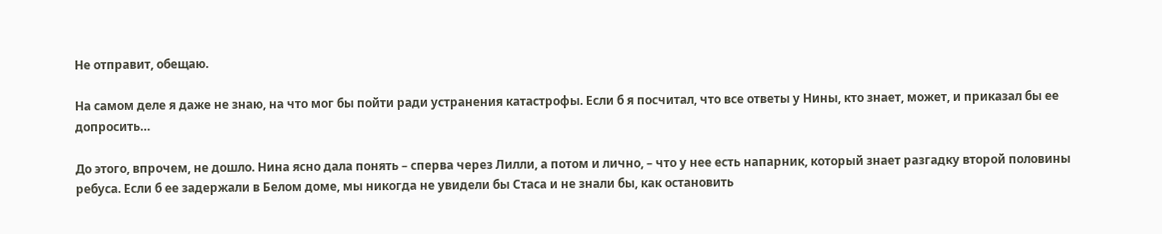Не отправит, обещаю.

На самом деле я даже не знаю, на что мог бы пойти ради устранения катастрофы. Если б я посчитал, что все ответы у Нины, кто знает, может, и приказал бы ее допросить…

До этого, впрочем, не дошло. Нина ясно дала понять – сперва через Лилли, а потом и лично, – что у нее есть напарник, который знает разгадку второй половины ребуса. Если б ее задержали в Белом доме, мы никогда не увидели бы Стаса и не знали бы, как остановить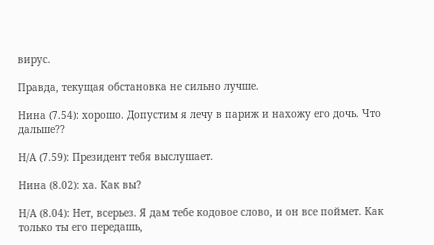вирус.

Правда, текущая обстановка не сильно лучше.

Нина (7.54): хорошо. Допустим я лечу в париж и нахожу его дочь. Что дальше??

Н/А (7.59): Президент тебя выслушает.

Нина (8.02): ха. Как вы?

Н/А (8.04): Нет, всерьез. Я дам тебе кодовое слово, и он все поймет. Как только ты его передашь,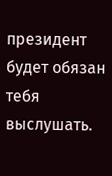президент будет обязан тебя выслушать.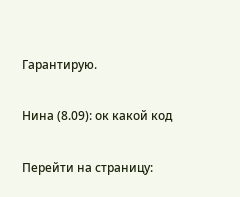Гарантирую.

Нина (8.09): ок какой код

Перейти на страницу: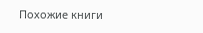Похожие книги